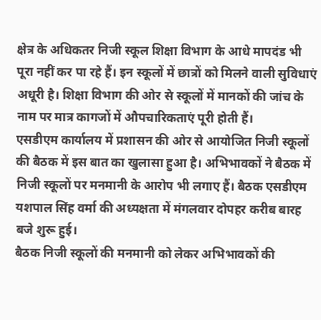क्षेत्र के अधिकतर निजी स्कूल शिक्षा विभाग के आधे मापदंड भी पूरा नहीं कर पा रहे हैं। इन स्कूलों में छात्रों को मिलने वाली सुविधाएं अधूरी है। शिक्षा विभाग की ओर से स्कूलों में मानकों की जांच के नाम पर मात्र कागजों में औपचारिकताएं पूरी होती हैं।
एसडीएम कार्यालय में प्रशासन की ओर से आयोजित निजी स्कूलों की बैठक में इस बात का खुलासा हुआ है। अभिभावकों ने बैठक में निजी स्कूलों पर मनमानी के आरोप भी लगाए हैं। बैठक एसडीएम यशपाल सिंह वर्मा की अध्यक्षता में मंगलवार दोपहर करीब बारह बजे शुरू हुई।
बैठक निजी स्कूलों की मनमानी को लेकर अभिभावकों की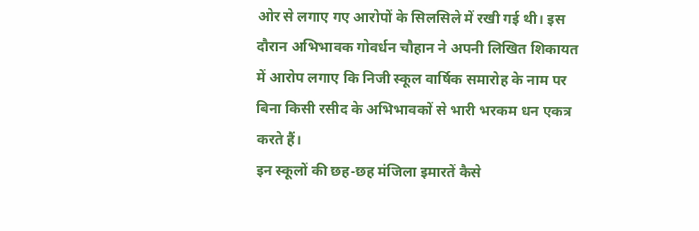ओर से लगाए गए आरोपों के सिलसिले में रखी गई थी। इस दौरान अभिभावक गोवर्धन चौहान ने अपनी लिखित शिकायत में आरोप लगाए कि निजी स्कूल वार्षिक समारोह के नाम पर बिना किसी रसीद के अभिभावकों से भारी भरकम धन एकत्र करते हैं।
इन स्कूलों की छह-छह मंजिला इमारतें कैसे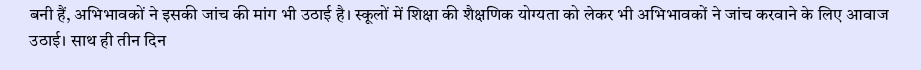बनी हैं, अभिभावकों ने इसकी जांच की मांग भी उठाई है। स्कूलों में शिक्षा की शैक्षणिक योग्यता को लेकर भी अभिभावकों ने जांच करवाने के लिए आवाज उठाई। साथ ही तीन दिन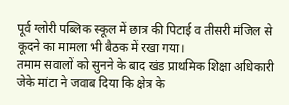पूर्व ग्लोरी पब्लिक स्कूल में छात्र की पिटाई व तीसरी मंजिल से कूदने का मामला भी बैठक में रखा गया।
तमाम सवालों को सुनने के बाद खंड प्राथमिक शिक्षा अधिकारी जेके मांटा ने जवाब दिया कि क्षेत्र के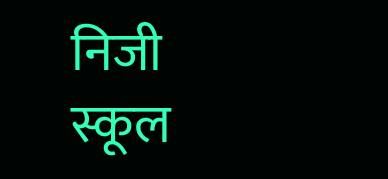निजी स्कूल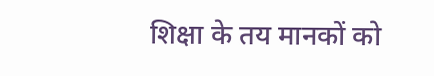शिक्षा के तय मानकों को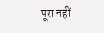पूरा नहीं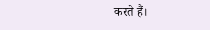करते हैं।